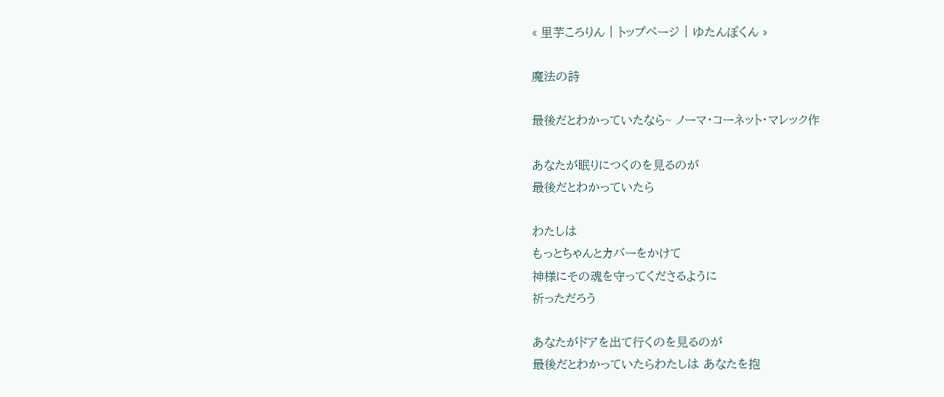« 里芋ころりん | トップページ | ゆたんぽくん »

魔法の詩

最後だとわかっていたなら~ ノーマ・コーネット・マレック作

あなたが眠りにつくのを見るのが
最後だとわかっていたら

わたしは
もっとちゃんとカバーをかけて
神様にその魂を守ってくださるように
祈っただろう

あなたがドアを出て行くのを見るのが
最後だとわかっていたらわたしは あなたを抱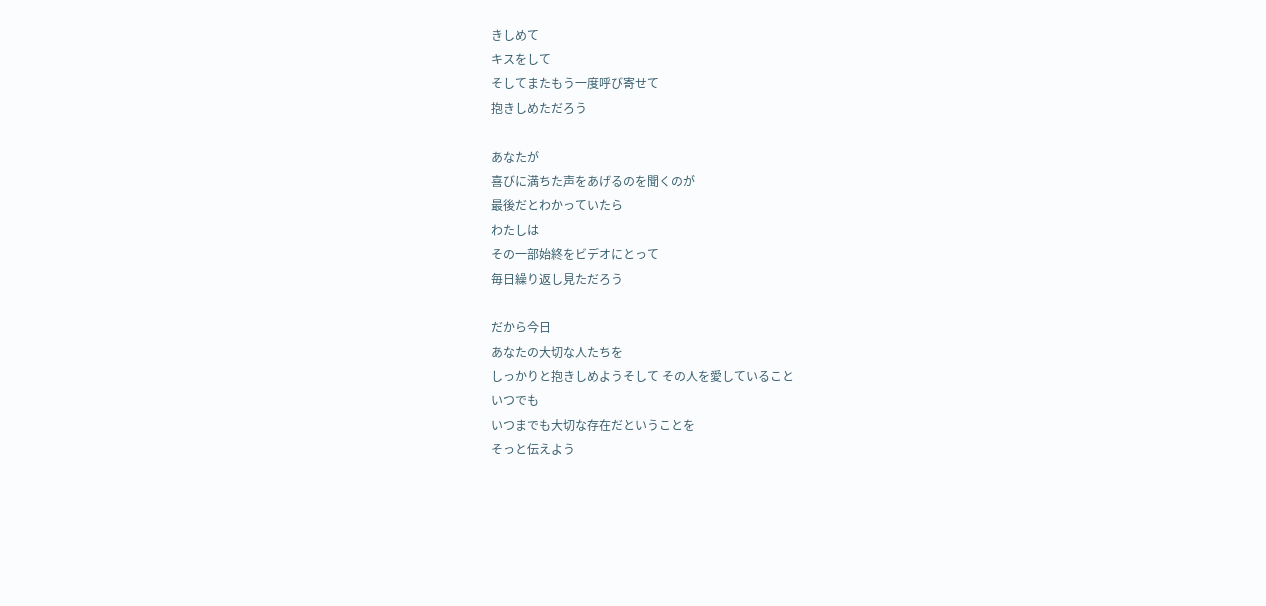きしめて
キスをして
そしてまたもう一度呼び寄せて
抱きしめただろう

あなたが
喜びに満ちた声をあげるのを聞くのが
最後だとわかっていたら
わたしは
その一部始終をビデオにとって
毎日繰り返し見ただろう

だから今日
あなたの大切な人たちを
しっかりと抱きしめようそして その人を愛していること
いつでも
いつまでも大切な存在だということを
そっと伝えよう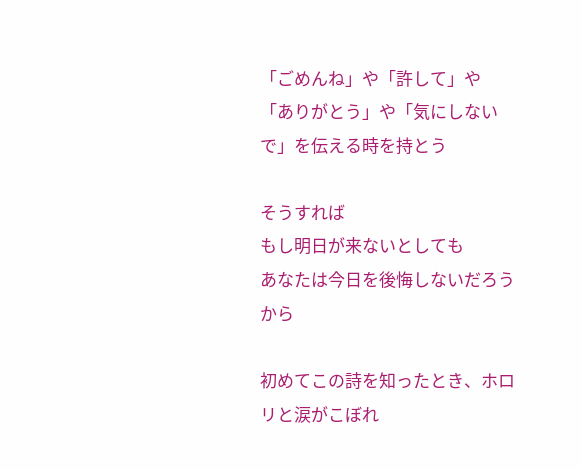「ごめんね」や「許して」や
「ありがとう」や「気にしないで」を伝える時を持とう

そうすれば
もし明日が来ないとしても
あなたは今日を後悔しないだろうから

初めてこの詩を知ったとき、ホロリと涙がこぼれ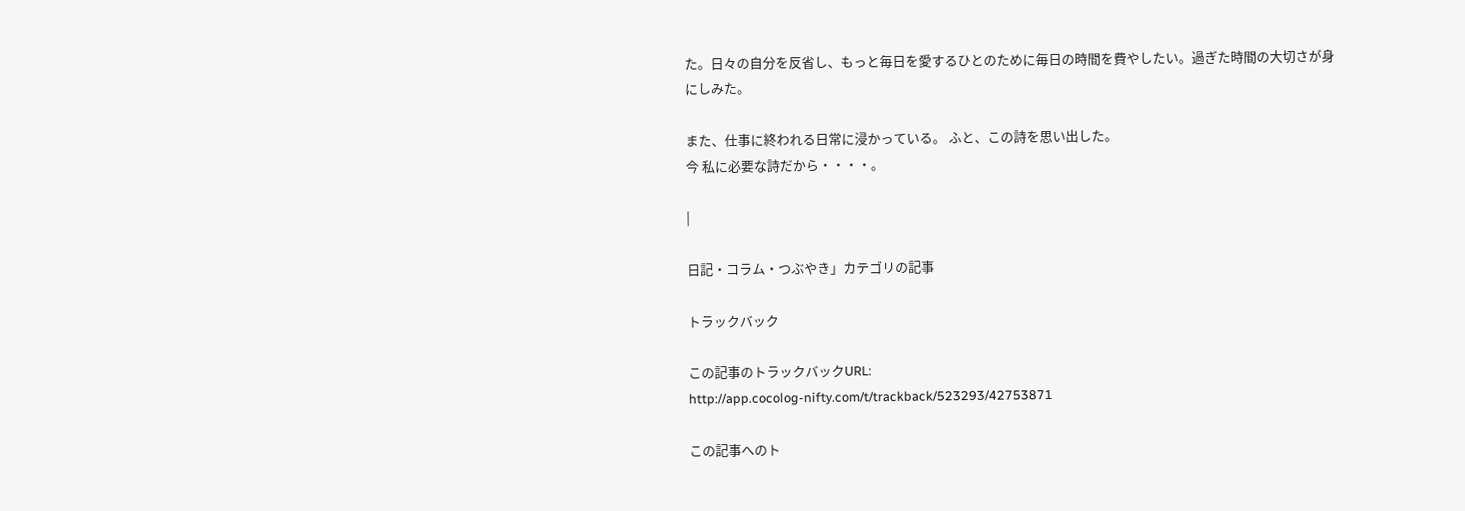た。日々の自分を反省し、もっと毎日を愛するひとのために毎日の時間を費やしたい。過ぎた時間の大切さが身にしみた。

また、仕事に終われる日常に浸かっている。 ふと、この詩を思い出した。
今 私に必要な詩だから・・・・。

|

日記・コラム・つぶやき」カテゴリの記事

トラックバック

この記事のトラックバックURL:
http://app.cocolog-nifty.com/t/trackback/523293/42753871

この記事へのト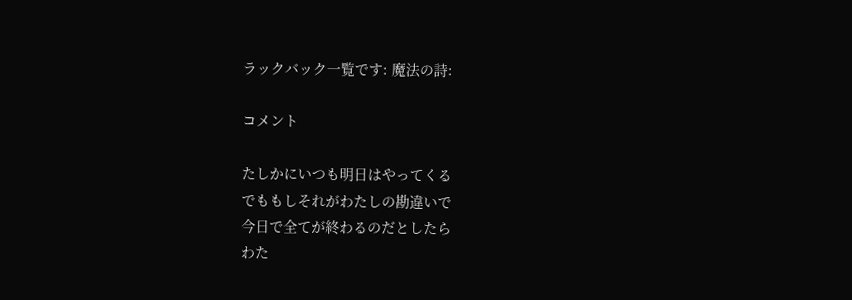ラックバック一覧です: 魔法の詩:

コメント

たしかにいつも明日はやってくる
でももしそれがわたしの勘違いで
今日で全てが終わるのだとしたら
わた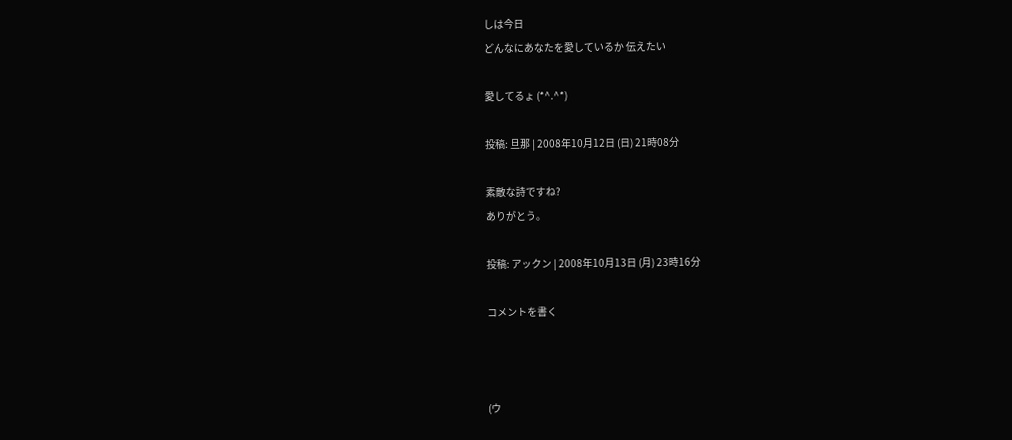しは今日
どんなにあなたを愛しているか 伝えたい

愛してるょ (*^.^*)

投稿: 旦那 | 2008年10月12日 (日) 21時08分

素敵な詩ですね?
ありがとう。

投稿: アックン | 2008年10月13日 (月) 23時16分

コメントを書く



(ウ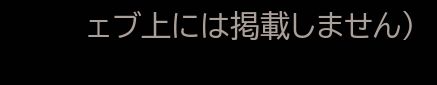ェブ上には掲載しません)